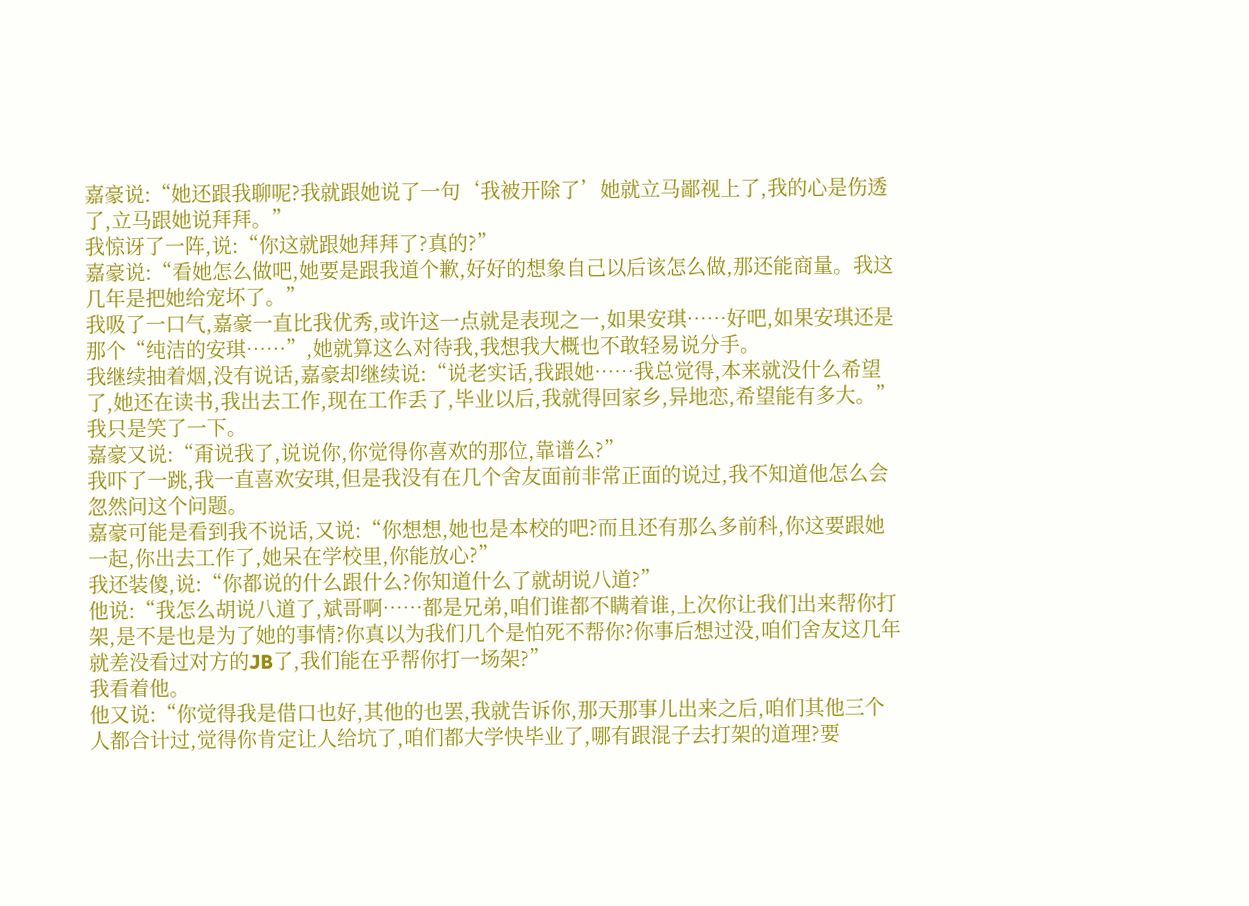嘉豪说:“她还跟我聊呢?我就跟她说了一句‘我被开除了’她就立马鄙视上了,我的心是伤透了,立马跟她说拜拜。”
我惊讶了一阵,说:“你这就跟她拜拜了?真的?”
嘉豪说:“看她怎么做吧,她要是跟我道个歉,好好的想象自己以后该怎么做,那还能商量。我这几年是把她给宠坏了。”
我吸了一口气,嘉豪一直比我优秀,或许这一点就是表现之一,如果安琪……好吧,如果安琪还是那个“纯洁的安琪……”,她就算这么对待我,我想我大概也不敢轻易说分手。
我继续抽着烟,没有说话,嘉豪却继续说:“说老实话,我跟她……我总觉得,本来就没什么希望了,她还在读书,我出去工作,现在工作丢了,毕业以后,我就得回家乡,异地恋,希望能有多大。”
我只是笑了一下。
嘉豪又说:“甭说我了,说说你,你觉得你喜欢的那位,靠谱么?”
我吓了一跳,我一直喜欢安琪,但是我没有在几个舍友面前非常正面的说过,我不知道他怎么会忽然问这个问题。
嘉豪可能是看到我不说话,又说:“你想想,她也是本校的吧?而且还有那么多前科,你这要跟她一起,你出去工作了,她呆在学校里,你能放心?”
我还装傻,说:“你都说的什么跟什么?你知道什么了就胡说八道?”
他说:“我怎么胡说八道了,斌哥啊……都是兄弟,咱们谁都不瞒着谁,上次你让我们出来帮你打架,是不是也是为了她的事情?你真以为我们几个是怕死不帮你?你事后想过没,咱们舍友这几年就差没看过对方的JB了,我们能在乎帮你打一场架?”
我看着他。
他又说:“你觉得我是借口也好,其他的也罢,我就告诉你,那天那事儿出来之后,咱们其他三个人都合计过,觉得你肯定让人给坑了,咱们都大学快毕业了,哪有跟混子去打架的道理?要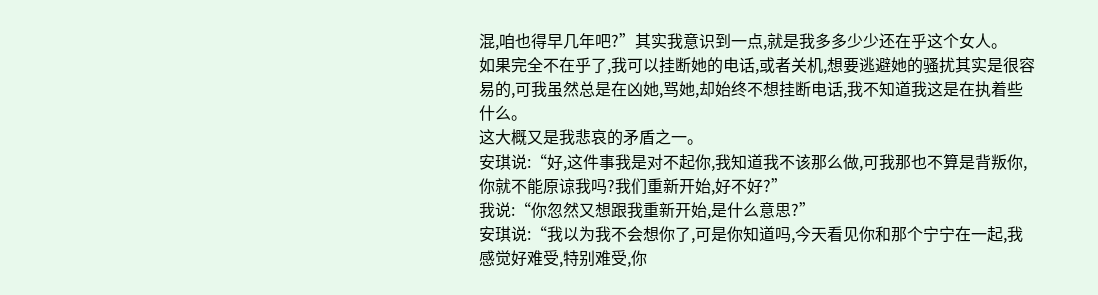混,咱也得早几年吧?”其实我意识到一点,就是我多多少少还在乎这个女人。
如果完全不在乎了,我可以挂断她的电话,或者关机,想要逃避她的骚扰其实是很容易的,可我虽然总是在凶她,骂她,却始终不想挂断电话,我不知道我这是在执着些什么。
这大概又是我悲哀的矛盾之一。
安琪说:“好,这件事我是对不起你,我知道我不该那么做,可我那也不算是背叛你,你就不能原谅我吗?我们重新开始,好不好?”
我说:“你忽然又想跟我重新开始,是什么意思?”
安琪说:“我以为我不会想你了,可是你知道吗,今天看见你和那个宁宁在一起,我感觉好难受,特别难受,你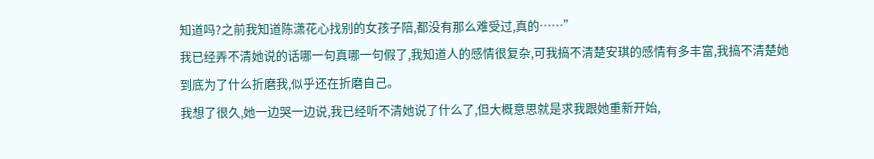知道吗?之前我知道陈潇花心找别的女孩子陪,都没有那么难受过,真的……”
我已经弄不清她说的话哪一句真哪一句假了,我知道人的感情很复杂,可我搞不清楚安琪的感情有多丰富,我搞不清楚她到底为了什么折磨我,似乎还在折磨自己。
我想了很久,她一边哭一边说,我已经听不清她说了什么了,但大概意思就是求我跟她重新开始,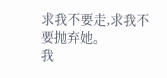求我不要走,求我不要抛弃她。
我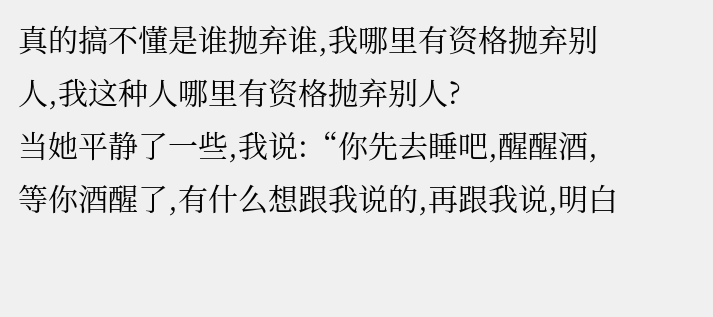真的搞不懂是谁抛弃谁,我哪里有资格抛弃别人,我这种人哪里有资格抛弃别人?
当她平静了一些,我说:“你先去睡吧,醒醒酒,等你酒醒了,有什么想跟我说的,再跟我说,明白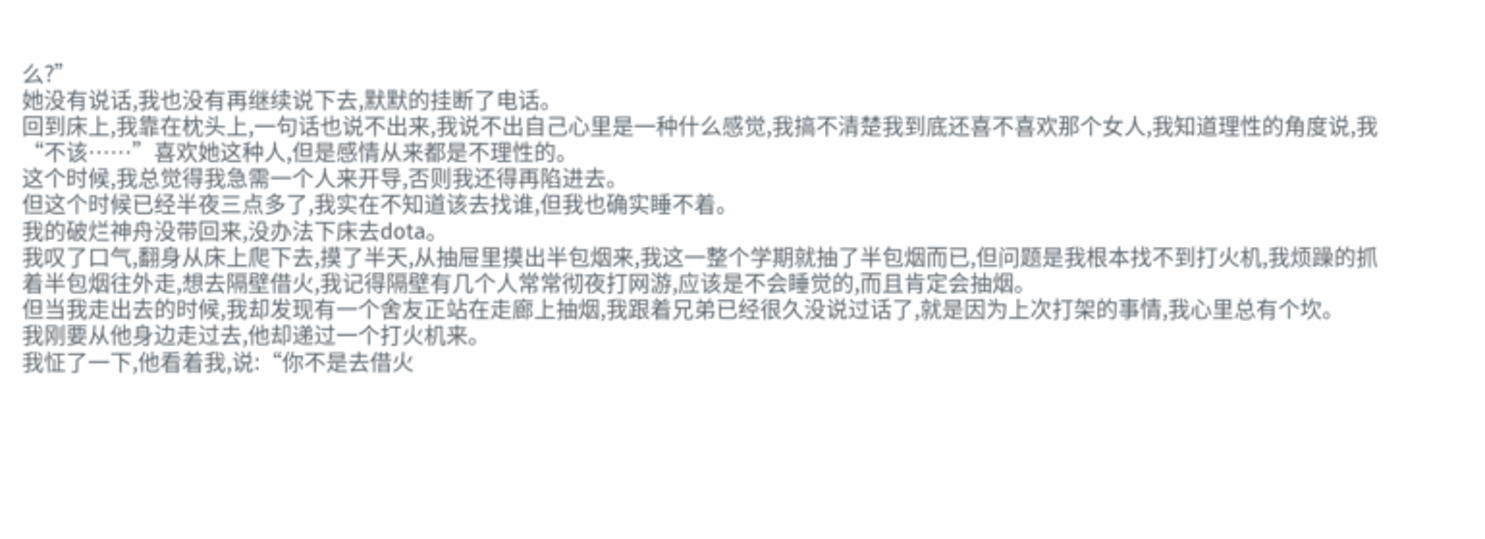么?”
她没有说话,我也没有再继续说下去,默默的挂断了电话。
回到床上,我靠在枕头上,一句话也说不出来,我说不出自己心里是一种什么感觉,我搞不清楚我到底还喜不喜欢那个女人,我知道理性的角度说,我“不该……”喜欢她这种人,但是感情从来都是不理性的。
这个时候,我总觉得我急需一个人来开导,否则我还得再陷进去。
但这个时候已经半夜三点多了,我实在不知道该去找谁,但我也确实睡不着。
我的破烂神舟没带回来,没办法下床去dota。
我叹了口气,翻身从床上爬下去,摸了半天,从抽屉里摸出半包烟来,我这一整个学期就抽了半包烟而已,但问题是我根本找不到打火机,我烦躁的抓着半包烟往外走,想去隔壁借火,我记得隔壁有几个人常常彻夜打网游,应该是不会睡觉的,而且肯定会抽烟。
但当我走出去的时候,我却发现有一个舍友正站在走廊上抽烟,我跟着兄弟已经很久没说过话了,就是因为上次打架的事情,我心里总有个坎。
我刚要从他身边走过去,他却递过一个打火机来。
我怔了一下,他看着我,说:“你不是去借火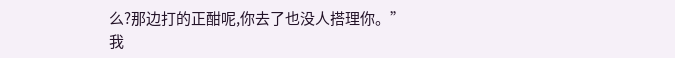么?那边打的正酣呢,你去了也没人搭理你。”
我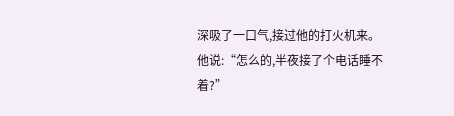深吸了一口气,接过他的打火机来。
他说:“怎么的,半夜接了个电话睡不着?”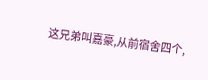这兄弟叫嘉豪,从前宿舍四个,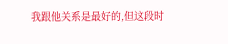我跟他关系是最好的,但这段时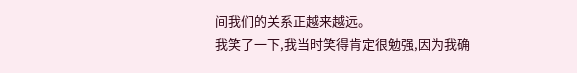间我们的关系正越来越远。
我笑了一下,我当时笑得肯定很勉强,因为我确